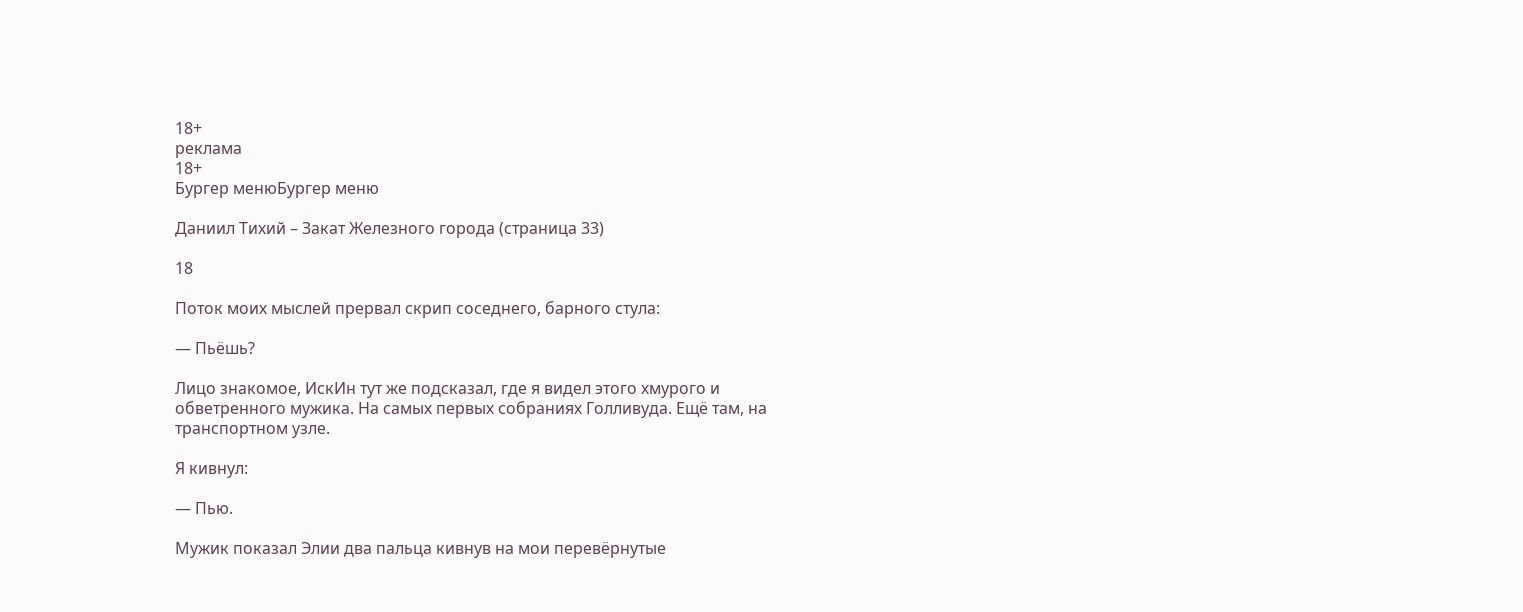18+
реклама
18+
Бургер менюБургер меню

Даниил Тихий – Закат Железного города (страница 33)

18

Поток моих мыслей прервал скрип соседнего, барного стула:

— Пьёшь?

Лицо знакомое, ИскИн тут же подсказал, где я видел этого хмурого и обветренного мужика. На самых первых собраниях Голливуда. Ещё там, на транспортном узле.

Я кивнул:

— Пью.

Мужик показал Элии два пальца кивнув на мои перевёрнутые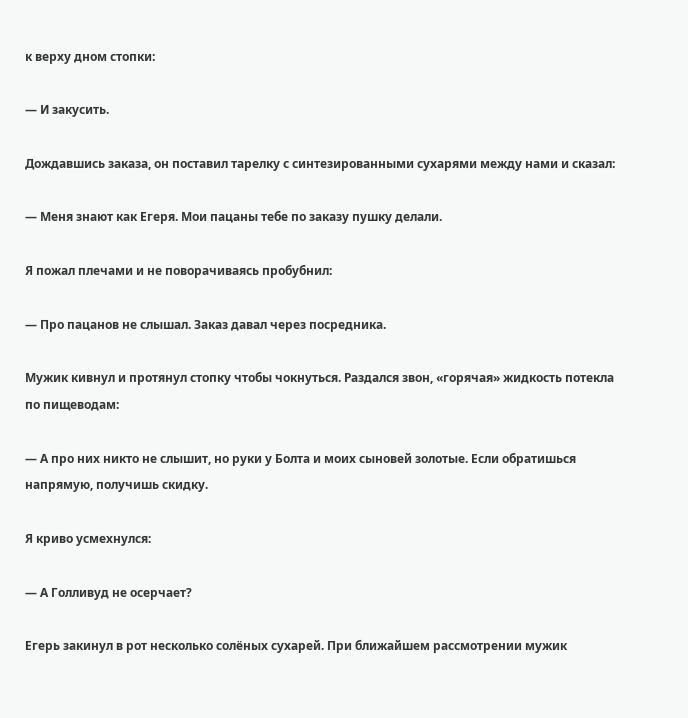к верху дном стопки:

— И закусить.

Дождавшись заказа, он поставил тарелку с синтезированными сухарями между нами и сказал:

— Меня знают как Егеря. Мои пацаны тебе по заказу пушку делали.

Я пожал плечами и не поворачиваясь пробубнил:

— Про пацанов не слышал. Заказ давал через посредника.

Мужик кивнул и протянул стопку чтобы чокнуться. Раздался звон, «горячая» жидкость потекла по пищеводам:

— А про них никто не слышит, но руки у Болта и моих сыновей золотые. Если обратишься напрямую, получишь скидку.

Я криво усмехнулся:

— А Голливуд не осерчает?

Егерь закинул в рот несколько солёных сухарей. При ближайшем рассмотрении мужик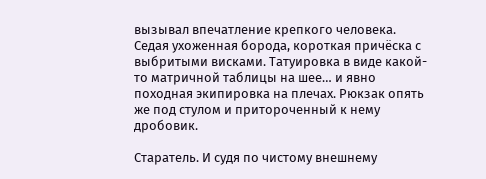вызывал впечатление крепкого человека. Седая ухоженная борода, короткая причёска с выбритыми висками. Татуировка в виде какой-то матричной таблицы на шее… и явно походная экипировка на плечах. Рюкзак опять же под стулом и притороченный к нему дробовик.

Старатель. И судя по чистому внешнему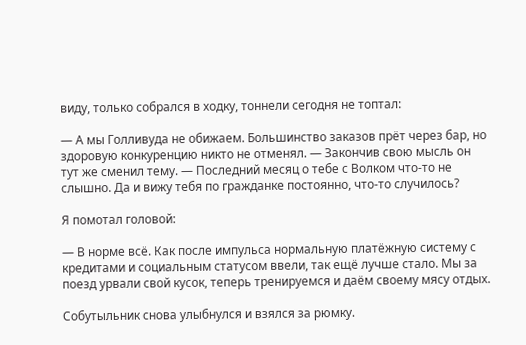виду, только собрался в ходку, тоннели сегодня не топтал:

— А мы Голливуда не обижаем. Большинство заказов прёт через бар, но здоровую конкуренцию никто не отменял. — Закончив свою мысль он тут же сменил тему. — Последний месяц о тебе с Волком что-то не слышно. Да и вижу тебя по гражданке постоянно, что-то случилось?

Я помотал головой:

— В норме всё. Как после импульса нормальную платёжную систему с кредитами и социальным статусом ввели, так ещё лучше стало. Мы за поезд урвали свой кусок, теперь тренируемся и даём своему мясу отдых.

Собутыльник снова улыбнулся и взялся за рюмку.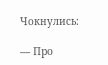Чокнулись:

— Про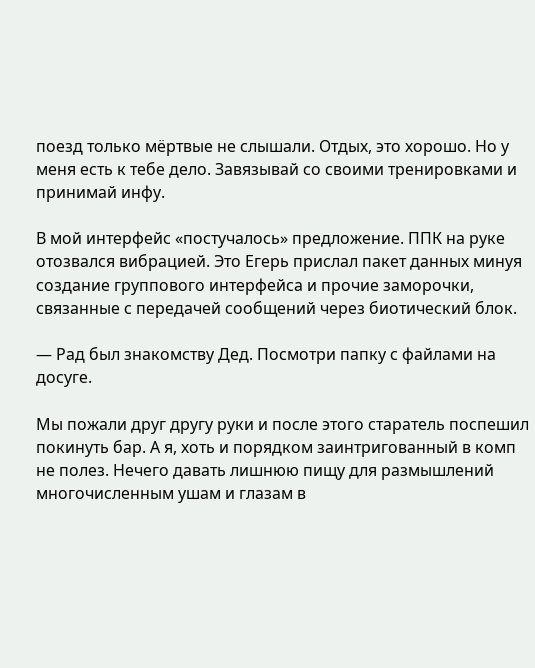поезд только мёртвые не слышали. Отдых, это хорошо. Но у меня есть к тебе дело. Завязывай со своими тренировками и принимай инфу.

В мой интерфейс «постучалось» предложение. ППК на руке отозвался вибрацией. Это Егерь прислал пакет данных минуя создание группового интерфейса и прочие заморочки, связанные с передачей сообщений через биотический блок.

— Рад был знакомству Дед. Посмотри папку с файлами на досуге.

Мы пожали друг другу руки и после этого старатель поспешил покинуть бар. А я, хоть и порядком заинтригованный в комп не полез. Нечего давать лишнюю пищу для размышлений многочисленным ушам и глазам в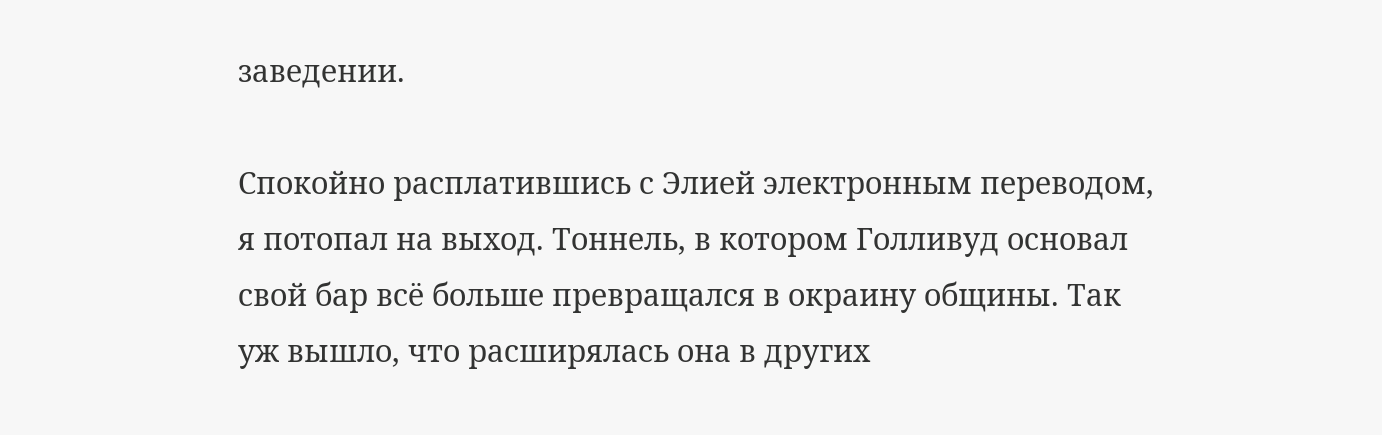заведении.

Спокойно расплатившись с Элией электронным переводом, я потопал на выход. Тоннель, в котором Голливуд основал свой бар всё больше превращался в окраину общины. Так уж вышло, что расширялась она в других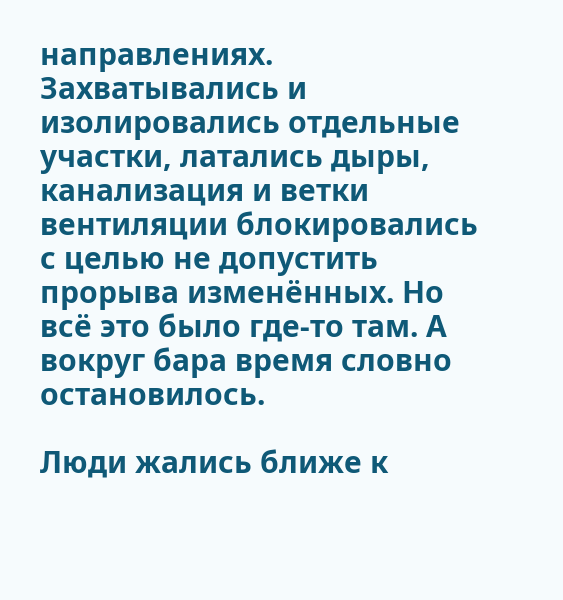направлениях. Захватывались и изолировались отдельные участки, латались дыры, канализация и ветки вентиляции блокировались с целью не допустить прорыва изменённых. Но всё это было где-то там. А вокруг бара время словно остановилось.

Люди жались ближе к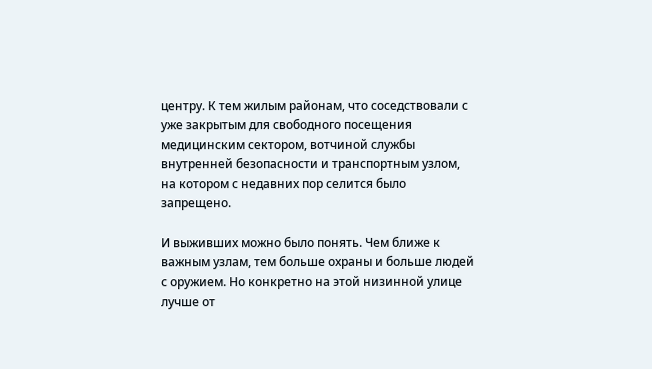центру. К тем жилым районам, что соседствовали с уже закрытым для свободного посещения медицинским сектором, вотчиной службы внутренней безопасности и транспортным узлом, на котором с недавних пор селится было запрещено.

И выживших можно было понять. Чем ближе к важным узлам, тем больше охраны и больше людей с оружием. Но конкретно на этой низинной улице лучше от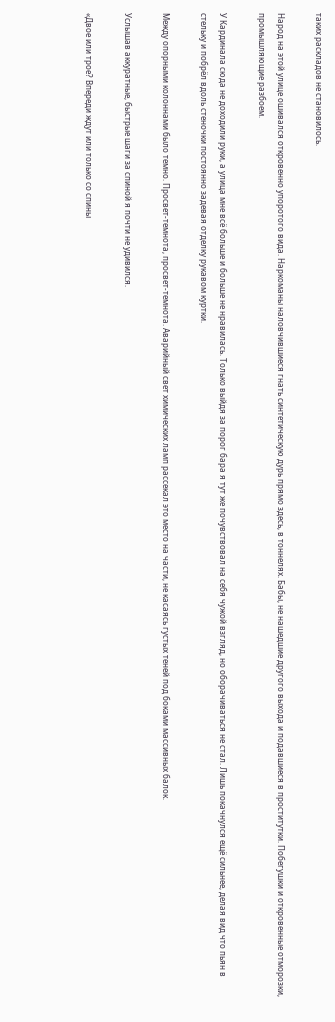таких раскладов не становилось.

Народ на этой улице ошивался откровенно упоротого вида. Наркоманы наловчившиеся гнать синтетическую дурь прямо здесь, в тоннелях. Бабы, не нашедшие другого выхода и подавшиеся в проститутки. Побегушки и откровенные отморозки, промышляющие разбоем.

У Кардинала сюда не доходили руки, а улица мне всё больше и больше не нравилась. Только выйдя за порог бара я тут же почувствовал на себя чужой взгляд, но оборачиваться не стал. Лишь покачнулся ещё сильнее, делая вид что пьян в стельку и побрёл вдоль стеночки постоянно задевая отделку рукавом куртки.

Между опорными колоннами было темно. Просвет-темнота, просвет-темнота. Аварийный свет химических ламп рассекал это место на части, не касаясь густых теней под боками массивных балок.

Услышав аккуратные, быстрые шаги за спиной я почти не удивился.

«Двое или трое? Впереди ждут или только со спины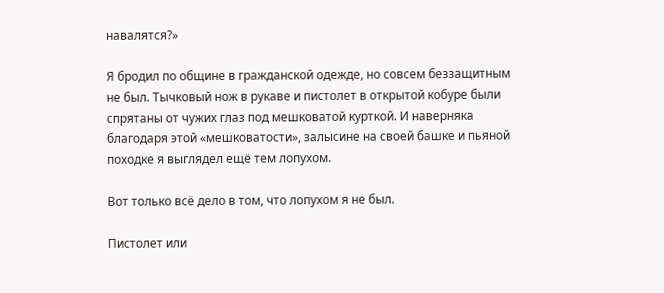навалятся?»

Я бродил по общине в гражданской одежде, но совсем беззащитным не был. Тычковый нож в рукаве и пистолет в открытой кобуре были спрятаны от чужих глаз под мешковатой курткой. И наверняка благодаря этой «мешковатости», залысине на своей башке и пьяной походке я выглядел ещё тем лопухом.

Вот только всё дело в том, что лопухом я не был.

Пистолет или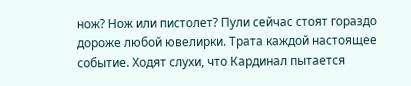нож? Нож или пистолет? Пули сейчас стоят гораздо дороже любой ювелирки. Трата каждой настоящее событие. Ходят слухи, что Кардинал пытается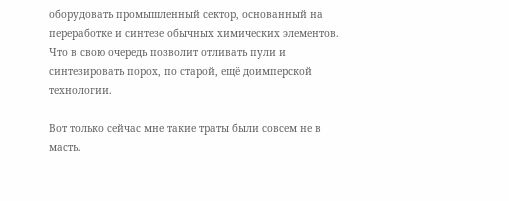оборудовать промышленный сектор, основанный на переработке и синтезе обычных химических элементов. Что в свою очередь позволит отливать пули и синтезировать порох, по старой, ещё доимперской технологии.

Вот только сейчас мне такие траты были совсем не в масть.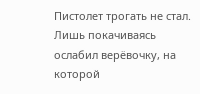Пистолет трогать не стал. Лишь покачиваясь ослабил верёвочку, на которой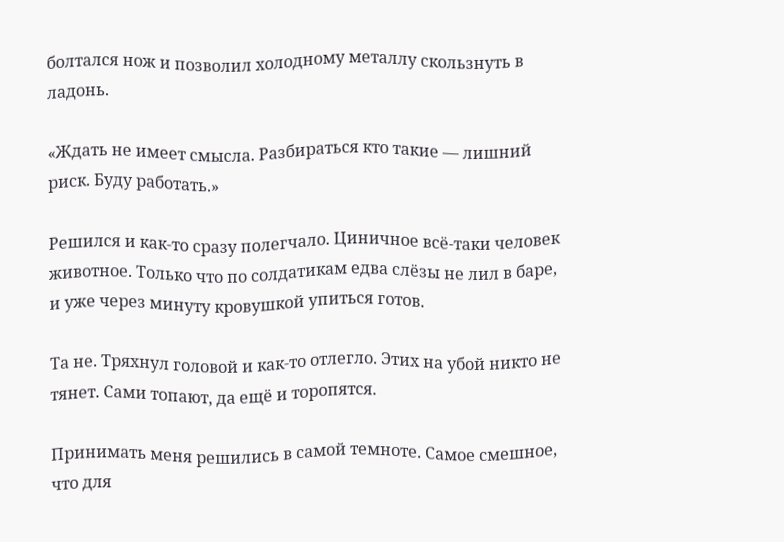болтался нож и позволил холодному металлу скользнуть в ладонь.

«Ждать не имеет смысла. Разбираться кто такие — лишний риск. Буду работать.»

Решился и как-то сразу полегчало. Циничное всё-таки человек животное. Только что по солдатикам едва слёзы не лил в баре, и уже через минуту кровушкой упиться готов.

Та не. Тряхнул головой и как-то отлегло. Этих на убой никто не тянет. Сами топают, да ещё и торопятся.

Принимать меня решились в самой темноте. Самое смешное, что для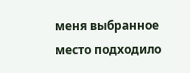меня выбранное место подходило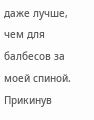даже лучше, чем для балбесов за моей спиной. Прикинув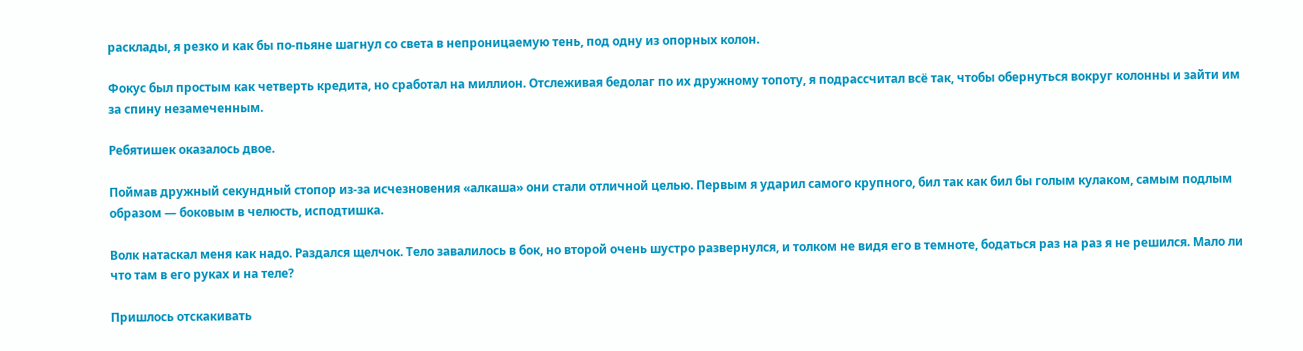расклады, я резко и как бы по-пьяне шагнул со света в непроницаемую тень, под одну из опорных колон.

Фокус был простым как четверть кредита, но сработал на миллион. Отслеживая бедолаг по их дружному топоту, я подрассчитал всё так, чтобы обернуться вокруг колонны и зайти им за спину незамеченным.

Ребятишек оказалось двое.

Поймав дружный секундный стопор из-за исчезновения «алкаша» они стали отличной целью. Первым я ударил самого крупного, бил так как бил бы голым кулаком, самым подлым образом — боковым в челюсть, исподтишка.

Волк натаскал меня как надо. Раздался щелчок. Тело завалилось в бок, но второй очень шустро развернулся, и толком не видя его в темноте, бодаться раз на раз я не решился. Мало ли что там в его руках и на теле?

Пришлось отскакивать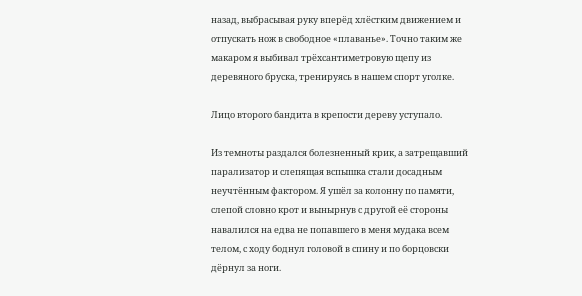назад, выбрасывая руку вперёд хлёстким движением и отпускать нож в свободное «плаванье». Точно таким же макаром я выбивал трёхсантиметровую щепу из деревяного бруска, тренируясь в нашем спорт уголке.

Лицо второго бандита в крепости дереву уступало.

Из темноты раздался болезненный крик, а затрещавший парализатор и слепящая вспышка стали досадным неучтённым фактором. Я ушёл за колонну по памяти, слепой словно крот и вынырнув с другой её стороны навалился на едва не попавшего в меня мудака всем телом, с ходу боднул головой в спину и по борцовски дёрнул за ноги.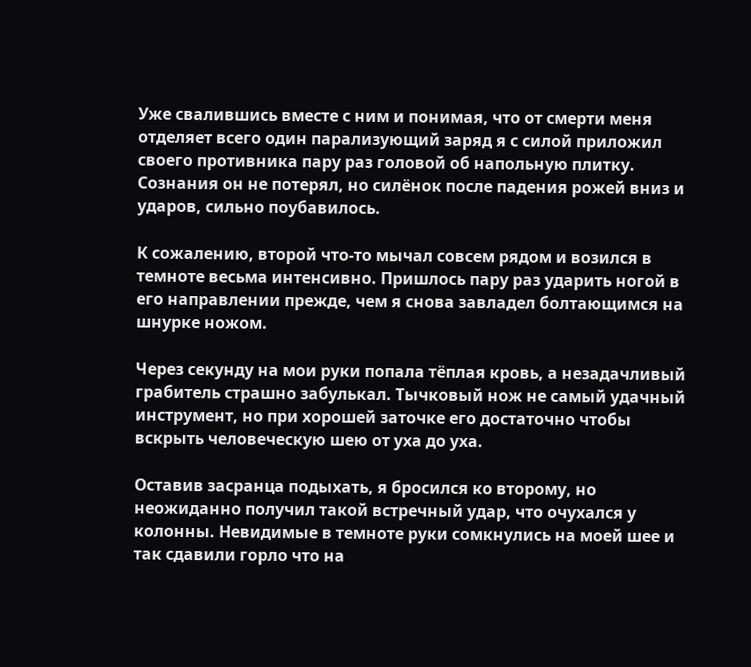Уже свалившись вместе с ним и понимая, что от смерти меня отделяет всего один парализующий заряд я с силой приложил своего противника пару раз головой об напольную плитку. Сознания он не потерял, но силёнок после падения рожей вниз и ударов, сильно поубавилось.

К сожалению, второй что-то мычал совсем рядом и возился в темноте весьма интенсивно. Пришлось пару раз ударить ногой в его направлении прежде, чем я снова завладел болтающимся на шнурке ножом.

Через секунду на мои руки попала тёплая кровь, а незадачливый грабитель страшно забулькал. Тычковый нож не самый удачный инструмент, но при хорошей заточке его достаточно чтобы вскрыть человеческую шею от уха до уха.

Оставив засранца подыхать, я бросился ко второму, но неожиданно получил такой встречный удар, что очухался у колонны. Невидимые в темноте руки сомкнулись на моей шее и так сдавили горло что на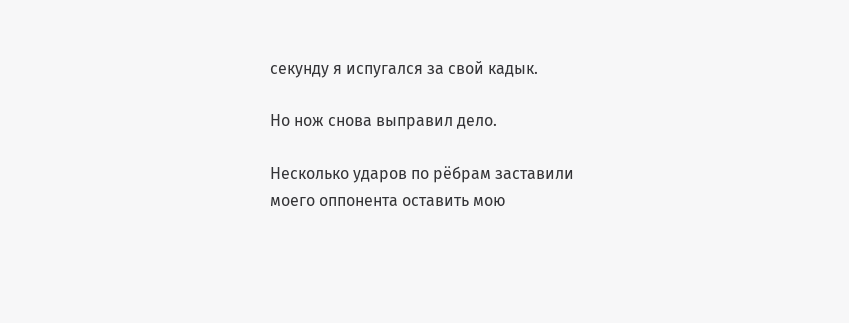секунду я испугался за свой кадык.

Но нож снова выправил дело.

Несколько ударов по рёбрам заставили моего оппонента оставить мою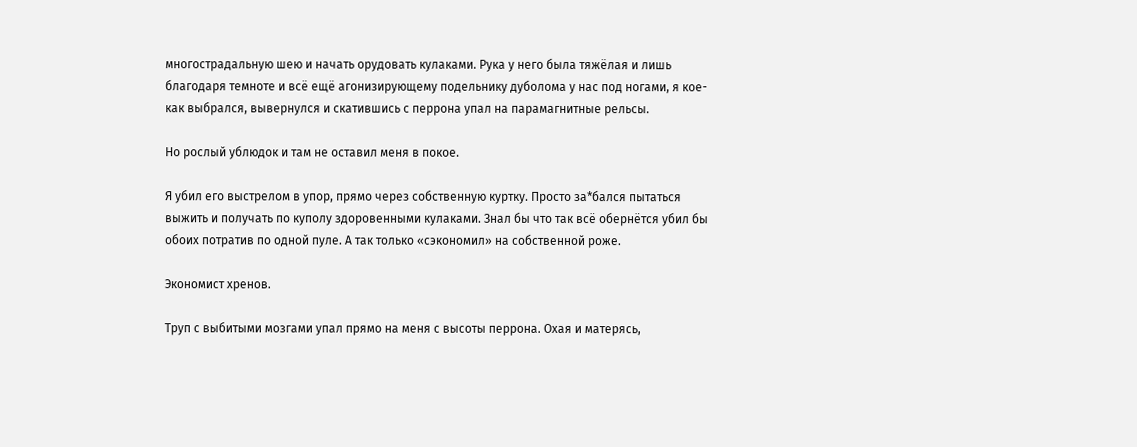многострадальную шею и начать орудовать кулаками. Рука у него была тяжёлая и лишь благодаря темноте и всё ещё агонизирующему подельнику дуболома у нас под ногами, я кое-как выбрался, вывернулся и скатившись с перрона упал на парамагнитные рельсы.

Но рослый ублюдок и там не оставил меня в покое.

Я убил его выстрелом в упор, прямо через собственную куртку. Просто за*бался пытаться выжить и получать по куполу здоровенными кулаками. Знал бы что так всё обернётся убил бы обоих потратив по одной пуле. А так только «сэкономил» на собственной роже.

Экономист хренов.

Труп с выбитыми мозгами упал прямо на меня с высоты перрона. Охая и матерясь,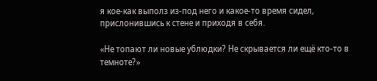я кое-как выполз из-под него и какое-то время сидел, прислонившись к стене и приходя в себя.

«Не топают ли новые ублюдки? Не скрывается ли ещё кто-то в темноте?»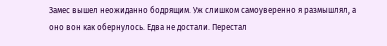Замес вышел неожиданно бодрящим. Уж слишком самоуверенно я размышлял, а оно вон как обернулось. Едва не достали. Перестал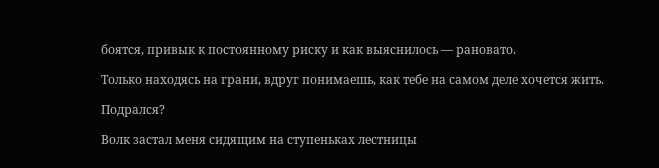боятся, привык к постоянному риску и как выяснилось — рановато.

Только находясь на грани, вдруг понимаешь, как тебе на самом деле хочется жить.

Подрался?

Волк застал меня сидящим на ступеньках лестницы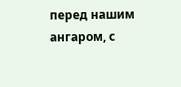перед нашим ангаром, с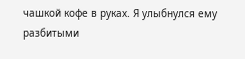чашкой кофе в руках. Я улыбнулся ему разбитыми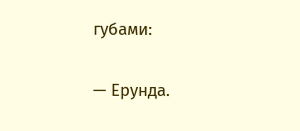губами:

— Ерунда.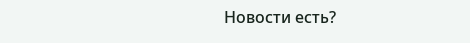Новости есть?